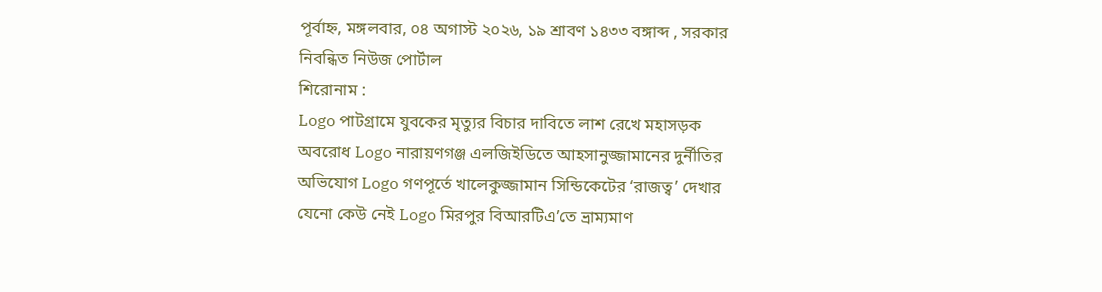পূর্বাহ্ন, মঙ্গলবার, ০৪ অগাস্ট ২০২৬, ১৯ শ্রাবণ ১৪৩৩ বঙ্গাব্দ , সরকার নিবন্ধিত নিউজ পোর্টাল
শিরোনাম :
Logo পাটগ্রামে যুবকের মৃত্যুর বিচার দাবিতে লাশ রেখে মহাসড়ক অবরোধ Logo নারায়ণগঞ্জ এলজিইডিতে আহসানুজ্জামানের দুর্নীতির অভিযোগ Logo গণপূর্তে খালেকুজ্জামান সিন্ডিকেটের ‘রাজত্ব’ দেখার যেনো কেউ নেই Logo মিরপুর বিআরটিএ’তে ভ্রাম্যমাণ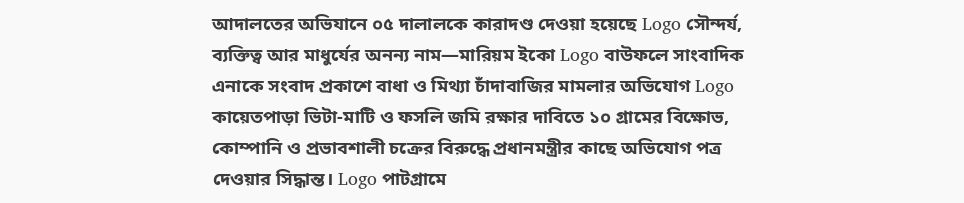আদালতের অভিযানে ০৫ দালালকে কারাদণ্ড দেওয়া হয়েছে Logo সৌন্দর্য, ব্যক্তিত্ব আর মাধুর্যের অনন্য নাম—মারিয়ম ইকো Logo বাউফলে সাংবাদিক এনাকে সংবাদ প্রকাশে বাধা ও মিথ্যা চাঁদাবাজির মামলার অভিযোগ Logo কায়েতপাড়া ভিটা-মাটি ও ফসলি জমি রক্ষার দাবিতে ১০ গ্রামের বিক্ষোভ, কোম্পানি ও প্রভাবশালী চক্রের বিরুদ্ধে প্রধানমন্ত্রীর কাছে অভিযোগ পত্র দেওয়ার সিদ্ধান্ত। Logo পাটগ্রামে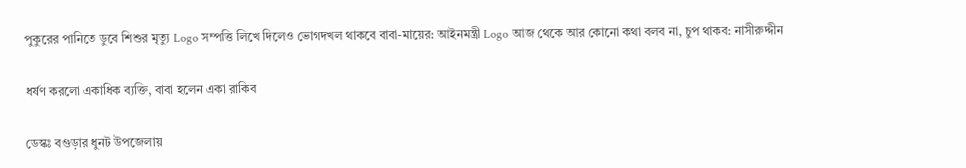পুকুরের পানিতে ডুবে শিশুর মৃত্যু Logo সম্পত্তি লিখে দিলেও ভোগদখল থাকবে বাবা-মায়ের: আইনমন্ত্রী Logo আজ থেকে আর কোনো কথা বলব না, চুপ থাকব: নাসীরুদ্দীন

ধর্ষণ করলো একাধিক ব্যক্তি, বাবা হলেন একা রাকিব

ডেস্কঃ বগুড়ার ধুনট উপজেলায়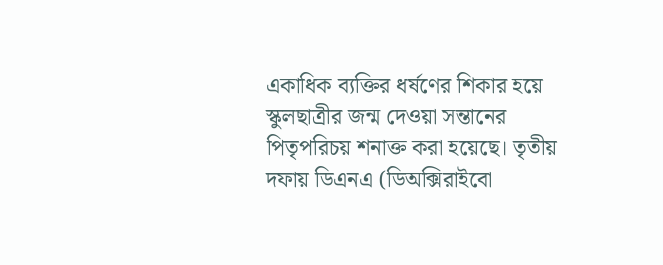একাধিক ব্যক্তির ধর্ষণের শিকার হয়ে স্কুলছাত্রীর জন্ম দেওয়া সন্তানের পিতৃপরিচয় শনাক্ত করা হয়েছে। তৃতীয় দফায় ডিএনএ (ডিঅক্সিরাইবো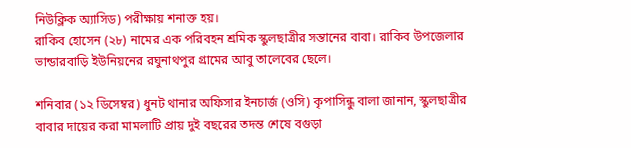নিউক্লিক অ্যাসিড) পরীক্ষায় শনাক্ত হয়।
রাকিব হোসেন (২৮) নামের এক পরিবহন শ্রমিক স্কুলছাত্রীর সন্তানের বাবা। রাকিব উপজেলার ভান্ডারবাড়ি ইউনিয়নের রঘুনাথপুর গ্রামের আবু তালেবের ছেলে।

শনিবার (১২ ডিসেম্বর) ধুনট থানার অফিসার ইনচার্জ (ওসি) কৃপাসিন্ধু বালা জানান, স্কুলছাত্রীর বাবার দায়ের করা মামলাটি প্রায় দুই বছরের তদন্ত শেষে বগুড়া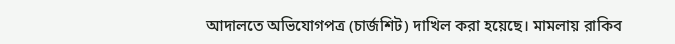আদালতে অভিযোগপত্র (চার্জশিট) দাখিল করা হয়েছে। মামলায় রাকিব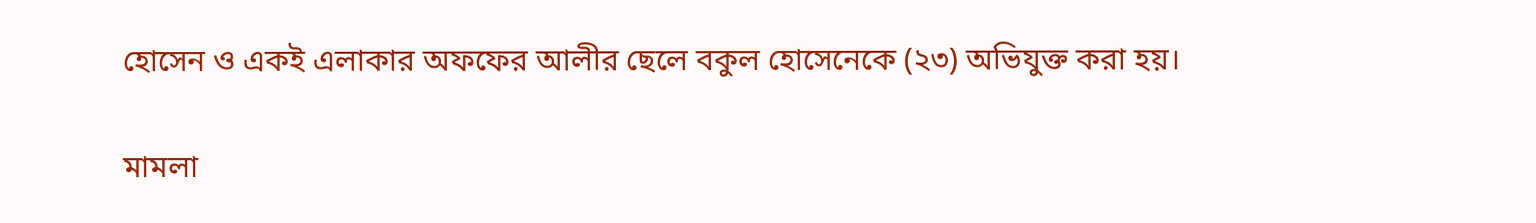হোসেন ও একই এলাকার অফফের আলীর ছেলে বকুল হোসেনেকে (২৩) অভিযুক্ত করা হয়।

মামলা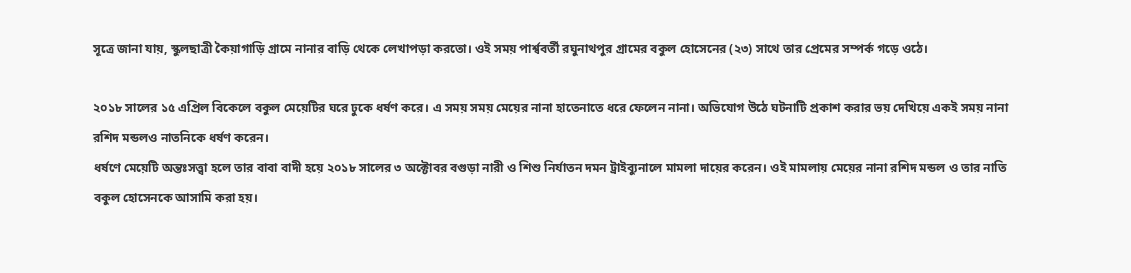সূত্রে জানা যায়, স্কুলছাত্রী কৈয়াগাড়ি গ্রামে নানার বাড়ি থেকে লেখাপড়া করতো। ওই সময় পার্শ্ববর্তী রঘুনাথপুর গ্রামের বকুল হোসেনের (২৩) সাথে তার প্রেমের সম্পর্ক গড়ে ওঠে।

২০১৮ সালের ১৫ এপ্রিল বিকেলে বকুল মেয়েটির ঘরে ঢুকে ধর্ষণ করে। এ সময় সময় মেয়ের নানা হাতেনাতে ধরে ফেলেন নানা। অভিযোগ উঠে ঘটনাটি প্রকাশ করার ভয় দেখিয়ে একই সময় নানা রশিদ মন্ডলও নাতনিকে ধর্ষণ করেন।
ধর্ষণে মেয়েটি অন্তঃসত্ত্বা হলে তার বাবা বাদী হয়ে ২০১৮ সালের ৩ অক্টোবর বগুড়া নারী ও শিশু নির্যাতন দমন ট্রাইব্যুনালে মামলা দায়ের করেন। ওই মামলায় মেয়ের নানা রশিদ মন্ডল ও তার নাতি বকুল হোসেনকে আসামি করা হয়।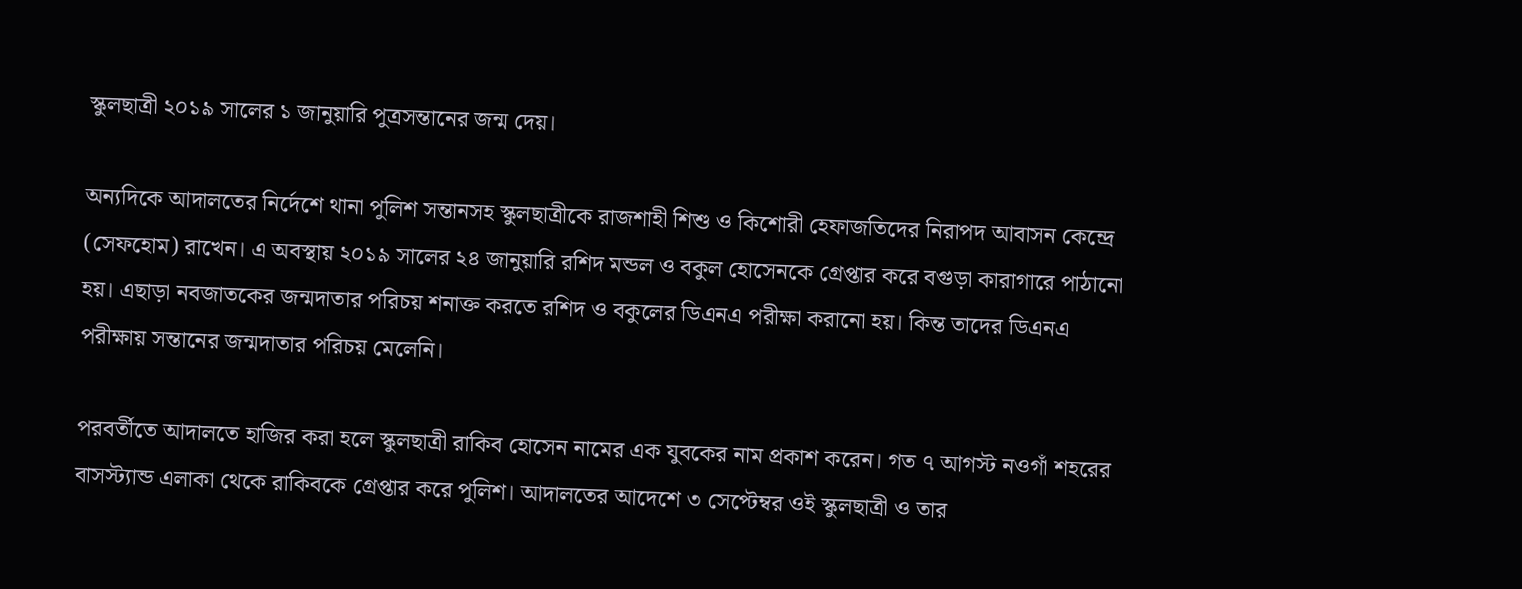স্কুলছাত্রী ২০১৯ সালের ১ জানুয়ারি পুত্রসন্তানের জন্ম দেয়।

অন্যদিকে আদালতের নির্দেশে থানা পুলিশ সন্তানসহ স্কুলছাত্রীকে রাজশাহী শিশু ও কিশোরী হেফাজতিদের নিরাপদ আবাসন কেন্দ্রে (সেফহোম) রাখেন। এ অবস্থায় ২০১৯ সালের ২৪ জানুয়ারি রশিদ মন্ডল ও বকুল হোসেনকে গ্রেপ্তার করে বগুড়া কারাগারে পাঠানো হয়। এছাড়া নবজাতকের জন্মদাতার পরিচয় শনাক্ত করতে রশিদ ও বকুলের ডিএনএ পরীক্ষা করানো হয়। কিন্ত তাদের ডিএনএ পরীক্ষায় সন্তানের জন্মদাতার পরিচয় মেলেনি।

পরবর্তীতে আদালতে হাজির করা হলে স্কুলছাত্রী রাকিব হোসেন নামের এক যুবকের নাম প্রকাশ করেন। গত ৭ আগস্ট নওগাঁ শহরের বাসস্ট্যান্ড এলাকা থেকে রাকিবকে গ্রেপ্তার করে পুলিশ। আদালতের আদেশে ৩ সেপ্টেম্বর ওই স্কুলছাত্রী ও তার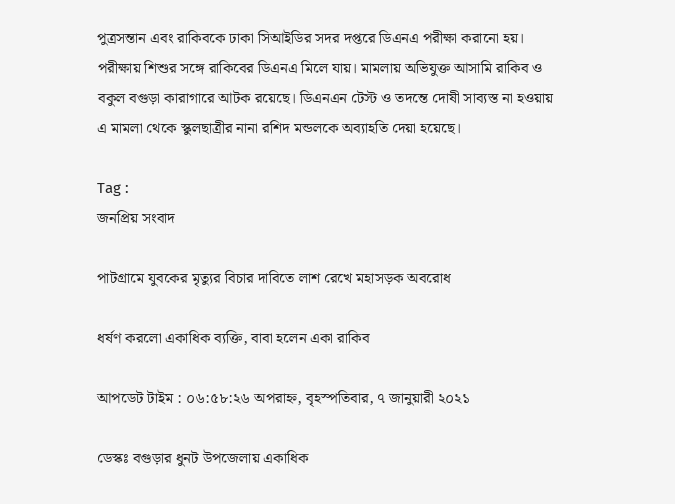পুত্রসন্তান এবং রাকিবকে ঢাকা সিআইডির সদর দপ্তরে ডিএনএ পরীক্ষা করানো হয়। পরীক্ষায় শিশুর সঙ্গে রাকিবের ডিএনএ মিলে যায়। মামলায় অভিযুক্ত আসামি রাকিব ও বকুল বগুড়া কারাগারে আটক রয়েছে। ডিএনএন টেস্ট ও তদন্তে দোষী সাব্যস্ত না হওয়ায় এ মামলা থেকে স্কুলছাত্রীর নানা রশিদ মন্ডলকে অব্যাহতি দেয়া হয়েছে।

Tag :
জনপ্রিয় সংবাদ

পাটগ্রামে যুবকের মৃত্যুর বিচার দাবিতে লাশ রেখে মহাসড়ক অবরোধ

ধর্ষণ করলো একাধিক ব্যক্তি, বাবা হলেন একা রাকিব

আপডেট টাইম : ০৬:৫৮:২৬ অপরাহ্ন, বৃহস্পতিবার, ৭ জানুয়ারী ২০২১

ডেস্কঃ বগুড়ার ধুনট উপজেলায় একাধিক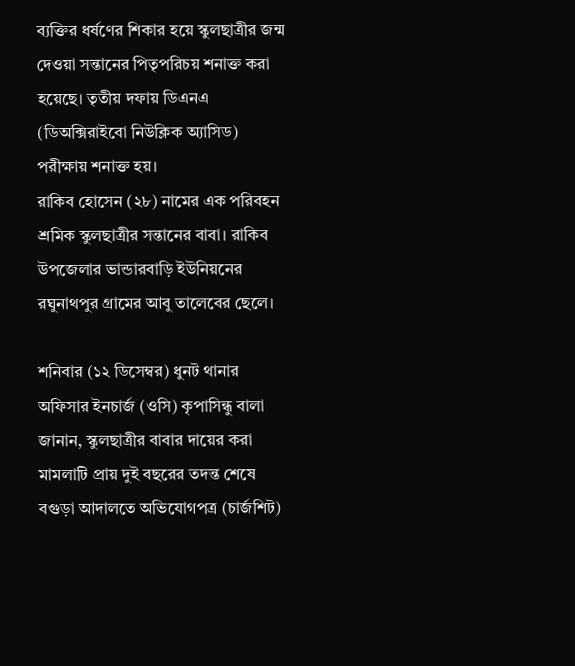ব্যক্তির ধর্ষণের শিকার হয়ে স্কুলছাত্রীর জন্ম দেওয়া সন্তানের পিতৃপরিচয় শনাক্ত করা হয়েছে। তৃতীয় দফায় ডিএনএ (ডিঅক্সিরাইবো নিউক্লিক অ্যাসিড) পরীক্ষায় শনাক্ত হয়।
রাকিব হোসেন (২৮) নামের এক পরিবহন শ্রমিক স্কুলছাত্রীর সন্তানের বাবা। রাকিব উপজেলার ভান্ডারবাড়ি ইউনিয়নের রঘুনাথপুর গ্রামের আবু তালেবের ছেলে।

শনিবার (১২ ডিসেম্বর) ধুনট থানার অফিসার ইনচার্জ (ওসি) কৃপাসিন্ধু বালা জানান, স্কুলছাত্রীর বাবার দায়ের করা মামলাটি প্রায় দুই বছরের তদন্ত শেষে বগুড়া আদালতে অভিযোগপত্র (চার্জশিট)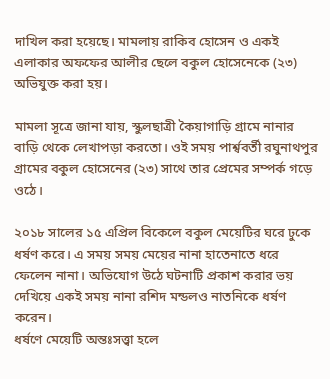দাখিল করা হয়েছে। মামলায় রাকিব হোসেন ও একই এলাকার অফফের আলীর ছেলে বকুল হোসেনেকে (২৩) অভিযুক্ত করা হয়।

মামলা সূত্রে জানা যায়, স্কুলছাত্রী কৈয়াগাড়ি গ্রামে নানার বাড়ি থেকে লেখাপড়া করতো। ওই সময় পার্শ্ববর্তী রঘুনাথপুর গ্রামের বকুল হোসেনের (২৩) সাথে তার প্রেমের সম্পর্ক গড়ে ওঠে।

২০১৮ সালের ১৫ এপ্রিল বিকেলে বকুল মেয়েটির ঘরে ঢুকে ধর্ষণ করে। এ সময় সময় মেয়ের নানা হাতেনাতে ধরে ফেলেন নানা। অভিযোগ উঠে ঘটনাটি প্রকাশ করার ভয় দেখিয়ে একই সময় নানা রশিদ মন্ডলও নাতনিকে ধর্ষণ করেন।
ধর্ষণে মেয়েটি অন্তঃসত্ত্বা হলে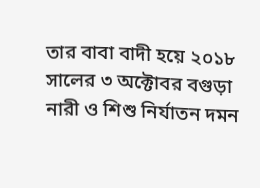তার বাবা বাদী হয়ে ২০১৮ সালের ৩ অক্টোবর বগুড়া নারী ও শিশু নির্যাতন দমন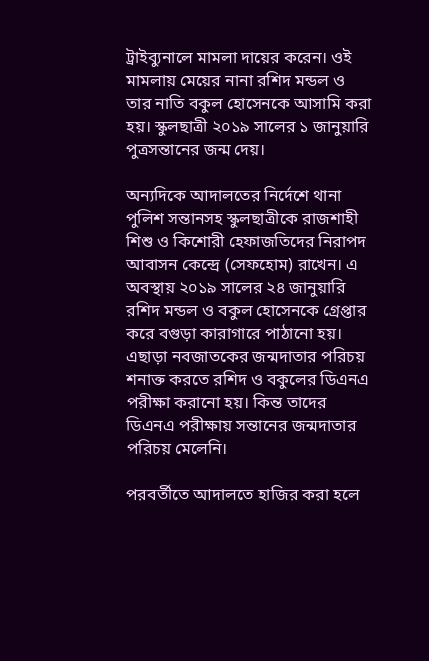ট্রাইব্যুনালে মামলা দায়ের করেন। ওই মামলায় মেয়ের নানা রশিদ মন্ডল ও তার নাতি বকুল হোসেনকে আসামি করা হয়। স্কুলছাত্রী ২০১৯ সালের ১ জানুয়ারি পুত্রসন্তানের জন্ম দেয়।

অন্যদিকে আদালতের নির্দেশে থানা পুলিশ সন্তানসহ স্কুলছাত্রীকে রাজশাহী শিশু ও কিশোরী হেফাজতিদের নিরাপদ আবাসন কেন্দ্রে (সেফহোম) রাখেন। এ অবস্থায় ২০১৯ সালের ২৪ জানুয়ারি রশিদ মন্ডল ও বকুল হোসেনকে গ্রেপ্তার করে বগুড়া কারাগারে পাঠানো হয়। এছাড়া নবজাতকের জন্মদাতার পরিচয় শনাক্ত করতে রশিদ ও বকুলের ডিএনএ পরীক্ষা করানো হয়। কিন্ত তাদের ডিএনএ পরীক্ষায় সন্তানের জন্মদাতার পরিচয় মেলেনি।

পরবর্তীতে আদালতে হাজির করা হলে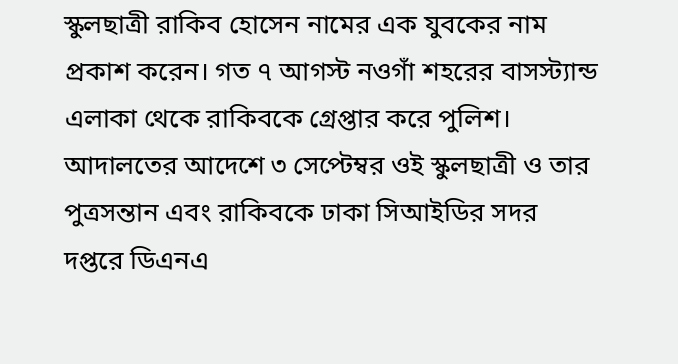স্কুলছাত্রী রাকিব হোসেন নামের এক যুবকের নাম প্রকাশ করেন। গত ৭ আগস্ট নওগাঁ শহরের বাসস্ট্যান্ড এলাকা থেকে রাকিবকে গ্রেপ্তার করে পুলিশ। আদালতের আদেশে ৩ সেপ্টেম্বর ওই স্কুলছাত্রী ও তার পুত্রসন্তান এবং রাকিবকে ঢাকা সিআইডির সদর দপ্তরে ডিএনএ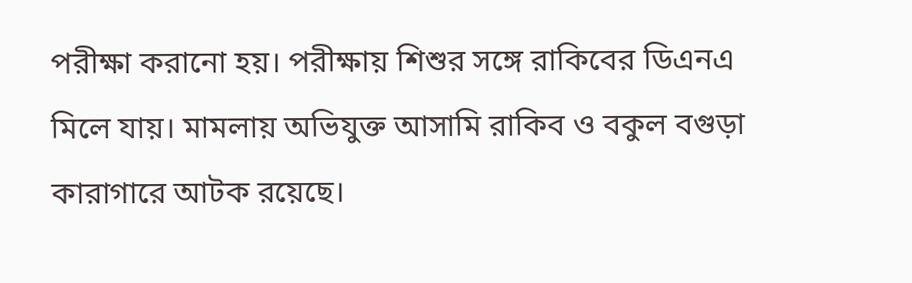পরীক্ষা করানো হয়। পরীক্ষায় শিশুর সঙ্গে রাকিবের ডিএনএ মিলে যায়। মামলায় অভিযুক্ত আসামি রাকিব ও বকুল বগুড়া কারাগারে আটক রয়েছে।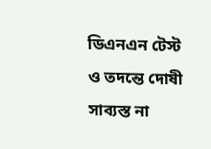ডিএনএন টেস্ট ও তদন্তে দোষী সাব্যস্ত না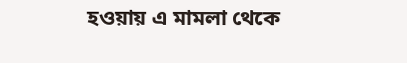হওয়ায় এ মামলা থেকে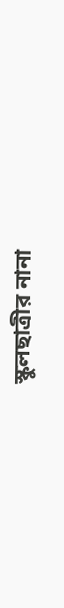স্কুলছাত্রীর নানা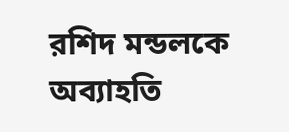রশিদ মন্ডলকে অব্যাহতি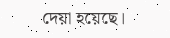দেয়া হয়েছে।